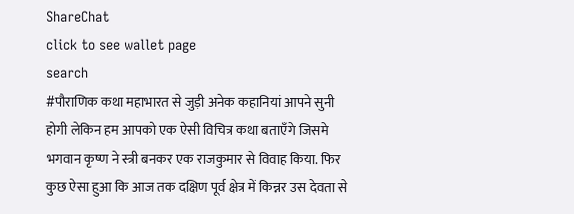ShareChat
click to see wallet page
search
#पौराणिक कथा महाभारत से जुड़ी अनेक कहानियां आपने सुनी होगी लेकिन हम आपको एक ऐसी विचित्र कथा बताएँगे जिसमे भगवान कृष्ण ने स्त्री बनकर एक राजकुमार से विवाह किया. फिर कुछ ऐसा हुआ कि आज तक दक्षिण पूर्व क्षेत्र में किन्नर उस देवता से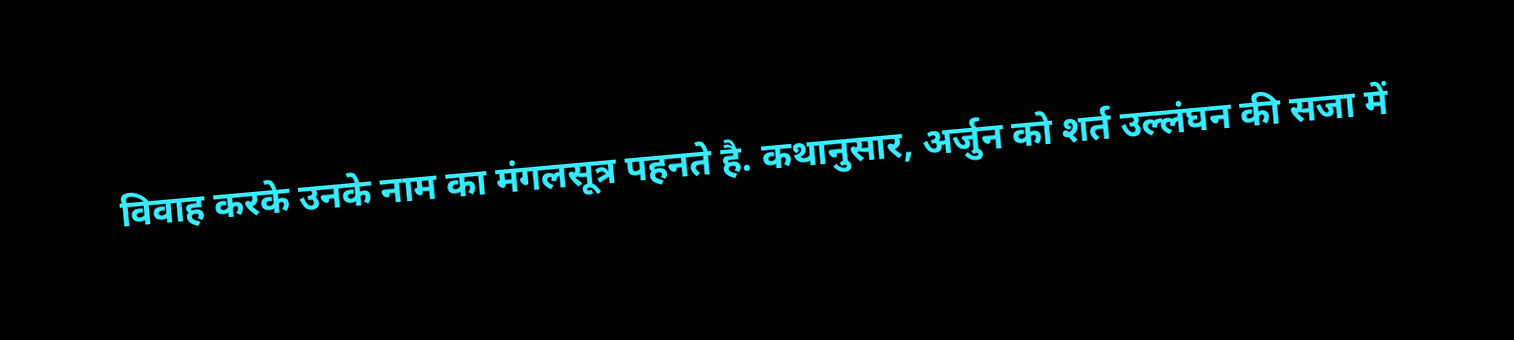विवाह करके उनके नाम का मंगलसूत्र पहनते है. कथानुसार, अर्जुन को शर्त उल्लंघन की सजा में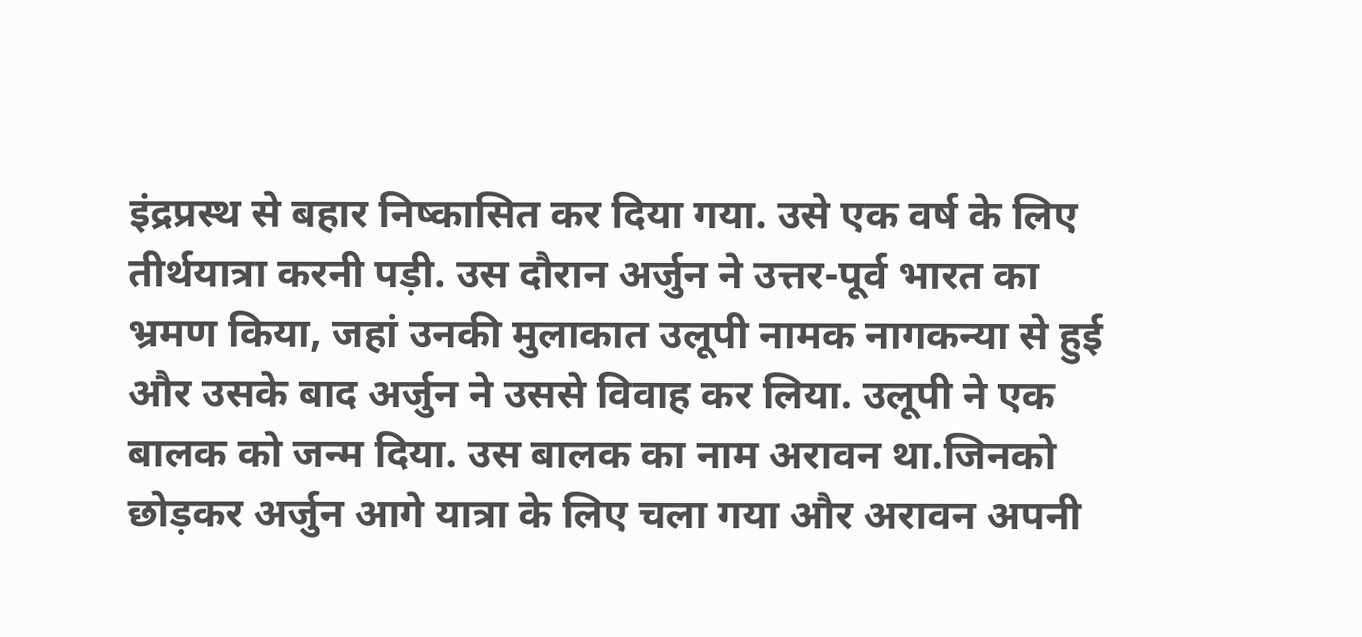इंद्रप्रस्थ से बहार निष्कासित कर दिया गया. उसे एक वर्ष के लिए तीर्थयात्रा करनी पड़ी. उस दौरान अर्जुन ने उत्तर-पूर्व भारत का भ्रमण किया, जहां उनकी मुलाकात उलूपी नामक नागकन्या से हुई और उसके बाद अर्जुन ने उससे विवाह कर लिया. उलूपी ने एक बालक को जन्म दिया. उस बालक का नाम अरावन था.जिनको छोड़कर अर्जुन आगे यात्रा के लिए चला गया और अरावन अपनी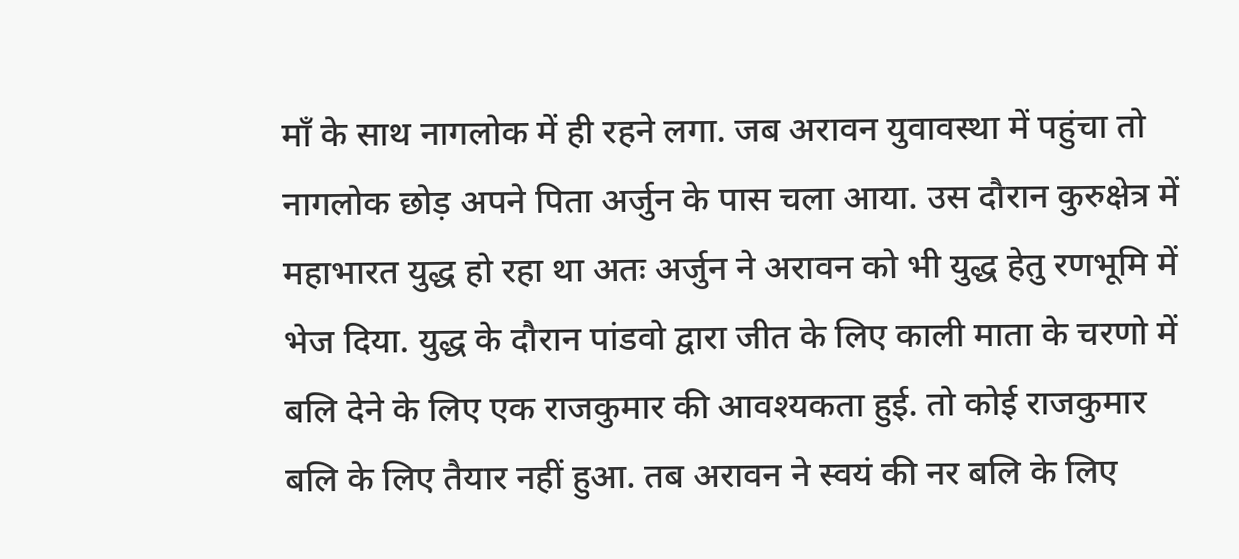माँ के साथ नागलोक में ही रहने लगा. जब अरावन युवावस्था में पहुंचा तो नागलोक छोड़ अपने पिता अर्जुन के पास चला आया. उस दौरान कुरुक्षेत्र में महाभारत युद्ध हो रहा था अतः अर्जुन ने अरावन को भी युद्ध हेतु रणभूमि में भेज दिया. युद्ध के दौरान पांडवो द्वारा जीत के लिए काली माता के चरणो में बलि देने के लिए एक राजकुमार की आवश्यकता हुई. तो कोई राजकुमार बलि के लिए तैयार नहीं हुआ. तब अरावन ने स्वयं की नर बलि के लिए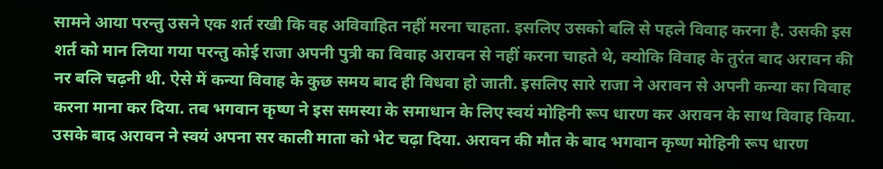सामने आया परन्तु उसने एक शर्त रखी कि वह अविवाहित नहीं मरना चाहता. इसलिए उसको बलि से पहले विवाह करना है. उसकी इस शर्त को मान लिया गया परन्तु कोई राजा अपनी पुत्री का विवाह अरावन से नहीं करना चाहते थे, क्योकि विवाह के तुरंत बाद अरावन की नर बलि चढ़नी थी. ऐसे में कन्या विवाह के कुछ समय बाद ही विधवा हो जाती. इसलिए सारे राजा ने अरावन से अपनी कन्या का विवाह करना माना कर दिया. तब भगवान कृष्ण ने इस समस्या के समाधान के लिए स्वयं मोहिनी रूप धारण कर अरावन के साथ विवाह किया. उसके बाद अरावन ने स्वयं अपना सर काली माता को भेट चढ़ा दिया. अरावन की मौत के बाद भगवान कृष्ण मोहिनी रूप धारण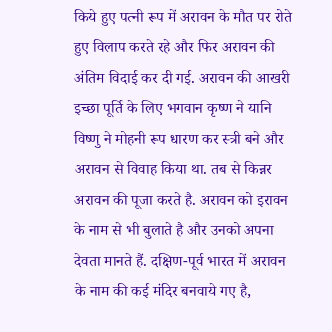किये हुए पत्नी रूप में अरावन के मौत पर रोते हुए विलाप करते रहे और फिर अरावन की अंतिम विदाई कर दी गई. अरावन की आखरी इच्छा पूर्ति के लिए भगवान कृष्ण ने यानि विष्णु ने मोहनी रूप धारण कर स्त्री बने और अरावन से विवाह किया था. तब से किन्नर अरावन की पूजा करते है. अरावन को इरावन के नाम से भी बुलाते है और उनको अपना देवता मानते हैं. दक्षिण-पूर्व भारत में अरावन के नाम की कई मंदिर बनवाये गए है,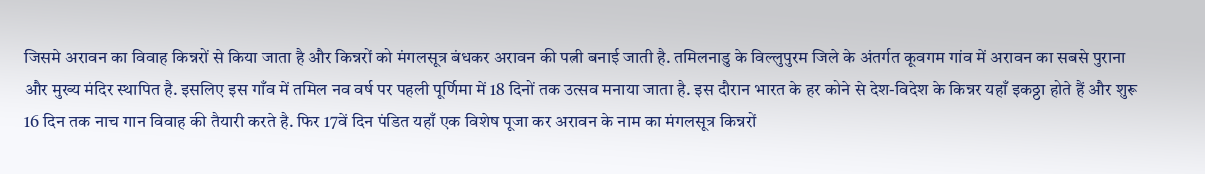जिसमे अरावन का विवाह किन्नरों से किया जाता है और किन्नरों को मंगलसूत्र बंधकर अरावन की पत्नी बनाई जाती है. तमिलनाडु के विल्लुपुरम जिले के अंतर्गत कूवगम गांव में अरावन का सबसे पुराना और मुख्य मंदिर स्थापित है. इसलिए इस गाँव में तमिल नव वर्ष पर पहली पूर्णिमा में 18 दिनों तक उत्सव मनाया जाता है. इस दौरान भारत के हर कोने से देश-विदेश के किन्नर यहाँ इकठ्ठा होते हैं और शुरू 16 दिन तक नाच गान विवाह की तैयारी करते है. फिर 17वें दिन पंडित यहाँ एक विशेष पूजा कर अरावन के नाम का मंगलसूत्र किन्नरों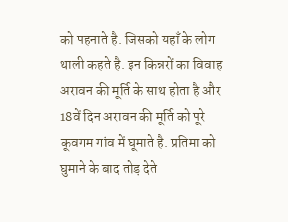को पहनाते है. जिसको यहाँ के लोग थाली कहते है. इन किन्नरों का विवाह अरावन की मूर्ति के साथ होता है और 18वें दिन अरावन की मूर्ति को पूरे कूवगम गांव में घूमाते है. प्रतिमा को घुमाने के बाद तोड़ देते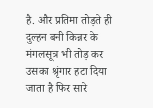है. और प्रतिमा तोड़ते ही दुल्हन बनी किन्नर के मंगलसूत्र भी तोड़ कर उसका श्रृंगार हटा दिया जाता है फिर सारे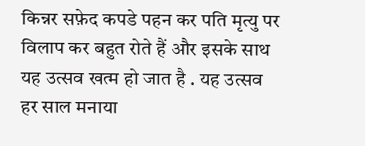किन्नर सफ़ेद कपडे पहन कर पति मृत्यु पर विलाप कर बहुत रोते हैं और इसके साथ यह उत्सव खत्म हो जात है . यह उत्सव हर साल मनाया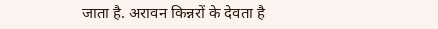जाता है. अरावन किन्नरों के देवता है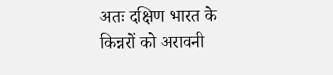अतः दक्षिण भारत के किन्नरों को अरावनी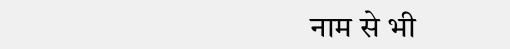नाम से भी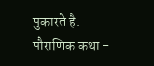पुकारते है.
पौराणिक कथा -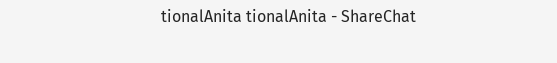tionalAnita tionalAnita - ShareChat